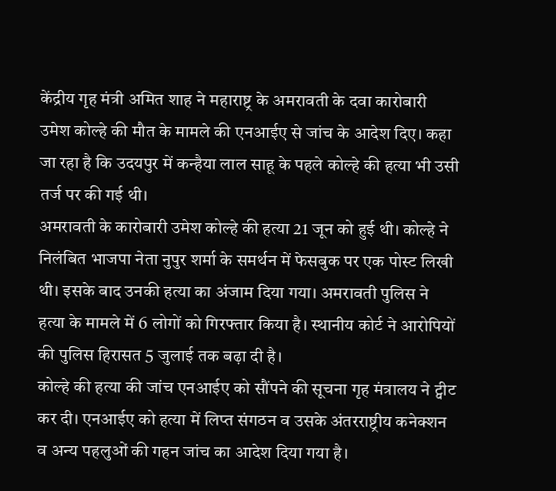केंद्रीय गृह मंत्री अमित शाह ने महाराष्ट्र के अमरावती के दवा कारोबारी उमेश कोल्हे की मौत के मामले की एनआईए से जांच के आदेश दिए। कहा जा रहा है कि उदयपुर में कन्हैया लाल साहू के पहले कोल्हे की हत्या भी उसी तर्ज पर की गई थी।
अमरावती के कारोबारी उमेश कोल्हे की हत्या 21 जून को हुई थी। कोल्हे ने निलंबित भाजपा नेता नुपुर शर्मा के समर्थन में फेसबुक पर एक पोस्ट लिखी थी। इसके बाद उनकी हत्या का अंजाम दिया गया। अमरावती पुलिस ने हत्या के मामले में 6 लोगों को गिरफ्तार किया है। स्थानीय कोर्ट ने आरोपियों की पुलिस हिरासत 5 जुलाई तक बढ़ा दी है।
कोल्हे की हत्या की जांच एनआईए को सौंपने की सूचना गृह मंत्रालय ने ट्वीट कर दी। एनआईए को हत्या में लिप्त संगठन व उसके अंतरराष्ट्रीय कनेक्शन व अन्य पहलुओं की गहन जांच का आदेश दिया गया है।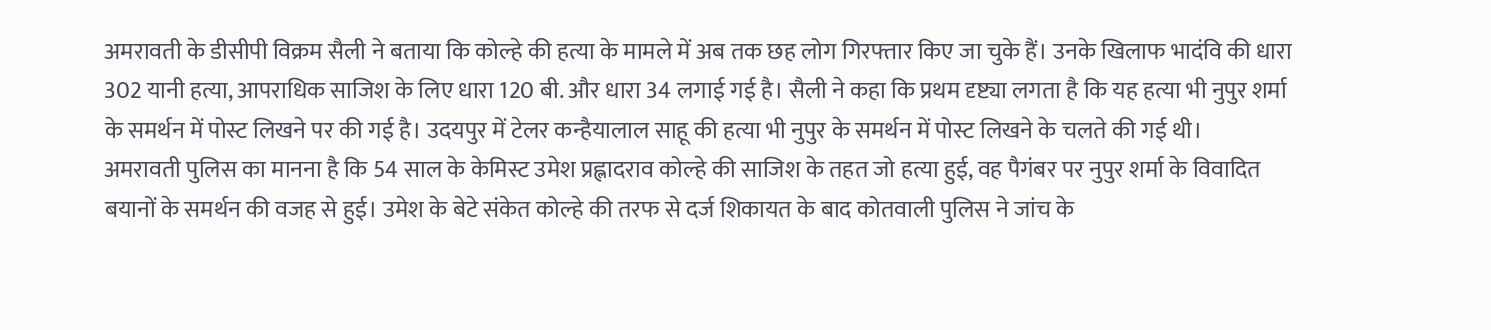अमरावती के डीसीपी विक्रम सैली ने बताया कि कोल्हे की हत्या के मामले में अब तक छह लोग गिरफ्तार किए जा चुके हैं। उनके खिलाफ भादंवि की धारा 302 यानी हत्या, आपराधिक साजिश के लिए धारा 120 बी. और धारा 34 लगाई गई है। सैली ने कहा कि प्रथम दृष्ट्या लगता है कि यह हत्या भी नुपुर शर्मा के समर्थन में पोस्ट लिखने पर की गई है। उदयपुर में टेलर कन्हैयालाल साहू की हत्या भी नुपुर के समर्थन में पोस्ट लिखने के चलते की गई थी।
अमरावती पुलिस का मानना है कि 54 साल के केमिस्ट उमेश प्रह्लादराव कोल्हे की साजिश के तहत जो हत्या हुई, वह पैगंबर पर नुपुर शर्मा के विवादित बयानों के समर्थन की वजह से हुई। उमेश के बेटे संकेत कोल्हे की तरफ से दर्ज शिकायत के बाद कोतवाली पुलिस ने जांच के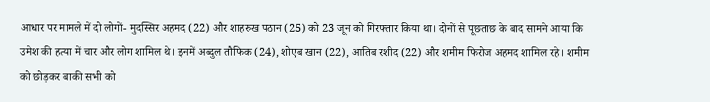आधार पर मामले में दो लोगों- मुदस्सिर अहमद (22) और शाहरुख पठान (25) को 23 जून को गिरफ्तार किया था। दोनों से पूछताछ के बाद सामने आया कि उमेश की हत्या में चार और लोग शामिल थे। इनमें अब्दुल तौफिक (24), शोएब खान (22), आतिब रशीद (22) और शमीम फिरोज अहमद शामिल रहे। शमीम को छोड़कर बाकी सभी को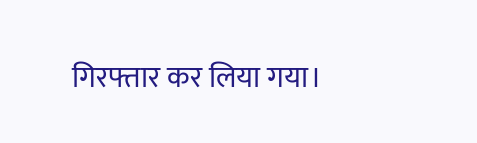गिरफ्तार कर लिया गया।